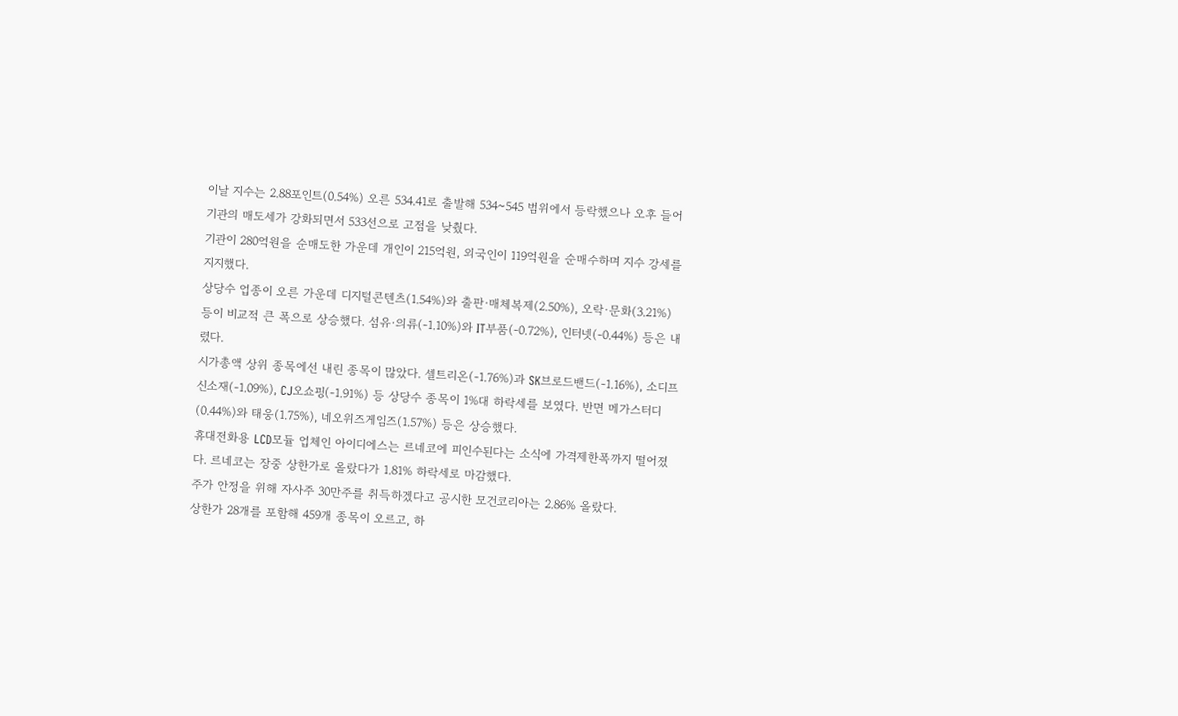이날 지수는 2.88포인트(0.54%) 오른 534.41로 출발해 534~545 범위에서 등락했으나 오후 들어 기관의 매도세가 강화되면서 533선으로 고점을 낮췄다.
기관이 280억원을 순매도한 가운데 개인이 215억원, 외국인이 119억원을 순매수하며 지수 강세를 지지했다.
상당수 업종이 오른 가운데 디지털콘텐츠(1.54%)와 출판·매체복제(2.50%), 오락·문화(3.21%) 등이 비교적 큰 폭으로 상승했다. 섬유·의류(-1.10%)와 IT부품(-0.72%), 인터넷(-0.44%) 등은 내렸다.
시가총액 상위 종목에선 내린 종목이 많았다. 셀트리온(-1.76%)과 SK브로드밴드(-1.16%), 소디프신소재(-1.09%), CJ오쇼핑(-1.91%) 등 상당수 종목이 1%대 하락세를 보였다. 반면 메가스터디(0.44%)와 태웅(1.75%), 네오위즈게임즈(1.57%) 등은 상승했다.
휴대전화용 LCD모듈 업체인 아이디에스는 르네코에 피인수된다는 소식에 가격제한폭까지 떨어졌다. 르네코는 장중 상한가로 올랐다가 1.81% 하락세로 마감했다.
주가 안정을 위해 자사주 30만주를 취득하겠다고 공시한 모건코리아는 2.86% 올랐다.
상한가 28개를 포함해 459개 종목이 오르고, 하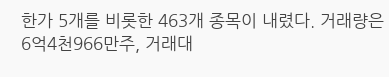한가 5개를 비롯한 463개 종목이 내렸다. 거래량은 6억4천966만주, 거래대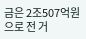금은 2조507억원으로 전 거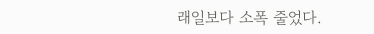래일보다 소폭 줄었다.